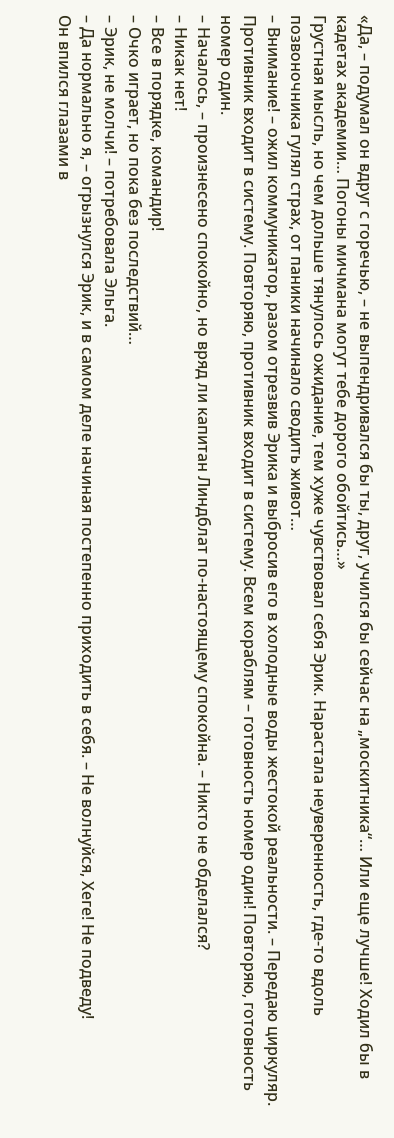«Да, – подумал он вдруг с горечью, – не выпендривался бы ты, друг, учился бы сейчас на „москитника“… Или еще лучше! Ходил бы в кадетах академии… Погоны мичмана могут тебе дорого обойтись…»
Грустная мысль, но чем дольше тянулось ожидание, тем хуже чувствовал себя Эрик. Нарастала неуверенность, где-то вдоль позвоночника гулял страх, от паники начинало сводить живот…
– Внимание! – ожил коммуникатор, разом отрезвив Эрика и выбросив его в холодные воды жестокой реальности. – Передаю циркуляр. Противник входит в систему. Повторяю, противник входит в систему. Всем кораблям – готовность номер один! Повторяю, готовность номер один.
– Началось, – произнесено спокойно, но вряд ли капитан Линдблат по-настоящему спокойна. – Никто не обделался?
– Никак нет!
– Все в порядке, командир!
– Очко играет, но пока без последствий…
– Эрик, не молчи! – потребовала Эльга.
– Да нормально я, – огрызнулся Эрик, и в самом деле начиная постепенно приходить в себя. – Не волнуйся, Хеге! Не подведу!
Он впился глазами в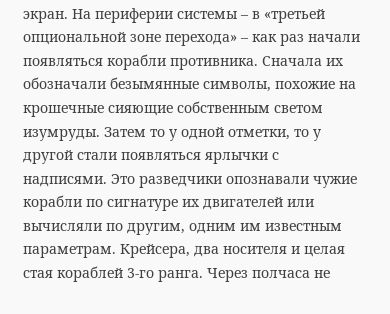экран. На периферии системы – в «третьей опциональной зоне перехода» – как раз начали появляться корабли противника. Сначала их обозначали безымянные символы, похожие на крошечные сияющие собственным светом изумруды. Затем то у одной отметки, то у другой стали появляться ярлычки с надписями. Это разведчики опознавали чужие корабли по сигнатуре их двигателей или вычисляли по другим, одним им известным параметрам. Крейсера, два носителя и целая стая кораблей 3-го ранга. Через полчаса не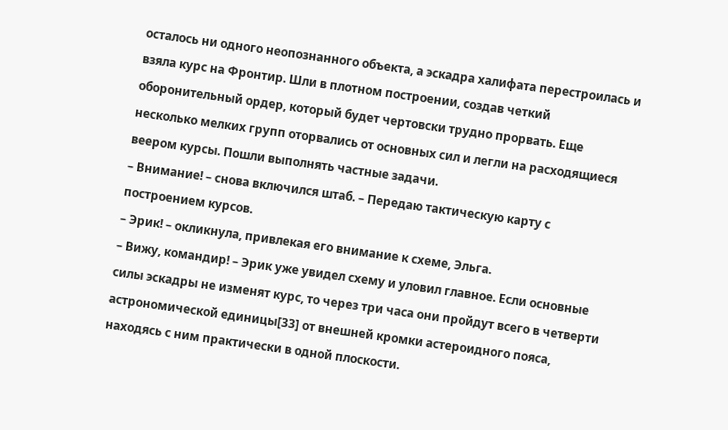осталось ни одного неопознанного объекта, а эскадра халифата перестроилась и взяла курс на Фронтир. Шли в плотном построении, создав четкий оборонительный ордер, который будет чертовски трудно прорвать. Еще несколько мелких групп оторвались от основных сил и легли на расходящиеся веером курсы. Пошли выполнять частные задачи.
– Внимание! – снова включился штаб. – Передаю тактическую карту с построением курсов.
– Эрик! – окликнула, привлекая его внимание к схеме, Эльга.
– Вижу, командир! – Эрик уже увидел схему и уловил главное. Если основные силы эскадры не изменят курс, то через три часа они пройдут всего в четверти астрономической единицы[33] от внешней кромки астероидного пояса, находясь с ним практически в одной плоскости.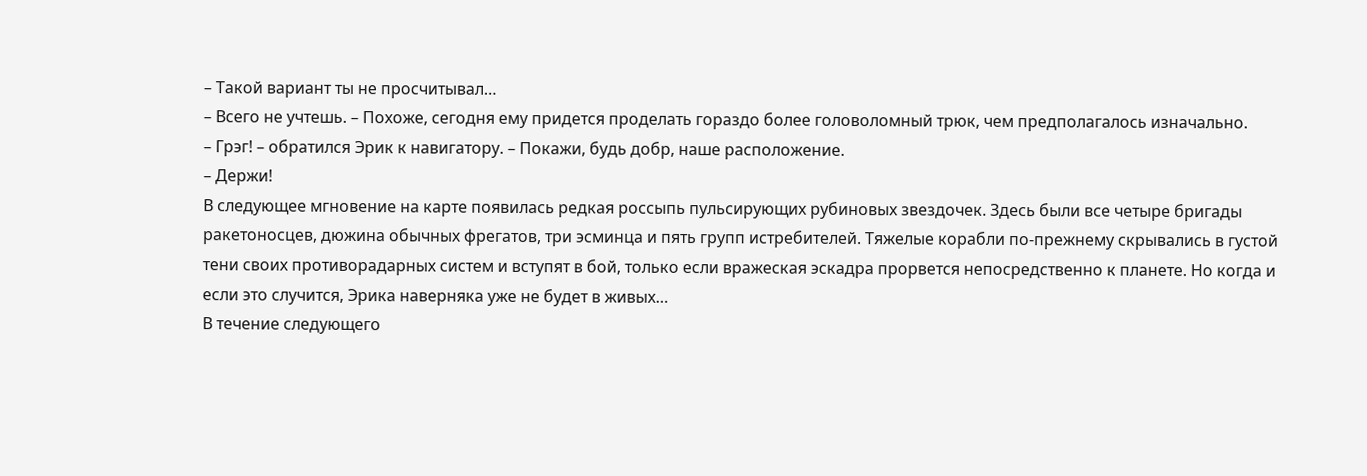– Такой вариант ты не просчитывал…
– Всего не учтешь. – Похоже, сегодня ему придется проделать гораздо более головоломный трюк, чем предполагалось изначально.
– Грэг! – обратился Эрик к навигатору. – Покажи, будь добр, наше расположение.
– Держи!
В следующее мгновение на карте появилась редкая россыпь пульсирующих рубиновых звездочек. Здесь были все четыре бригады ракетоносцев, дюжина обычных фрегатов, три эсминца и пять групп истребителей. Тяжелые корабли по-прежнему скрывались в густой тени своих противорадарных систем и вступят в бой, только если вражеская эскадра прорвется непосредственно к планете. Но когда и если это случится, Эрика наверняка уже не будет в живых…
В течение следующего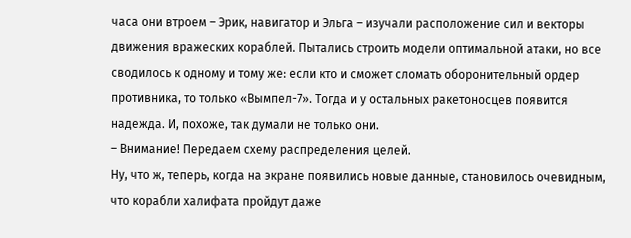часа они втроем – Эрик, навигатор и Эльга – изучали расположение сил и векторы движения вражеских кораблей. Пытались строить модели оптимальной атаки, но все сводилось к одному и тому же: если кто и сможет сломать оборонительный ордер противника, то только «Вымпел-7». Тогда и у остальных ракетоносцев появится надежда. И, похоже, так думали не только они.
– Внимание! Передаем схему распределения целей.
Ну, что ж, теперь, когда на экране появились новые данные, становилось очевидным, что корабли халифата пройдут даже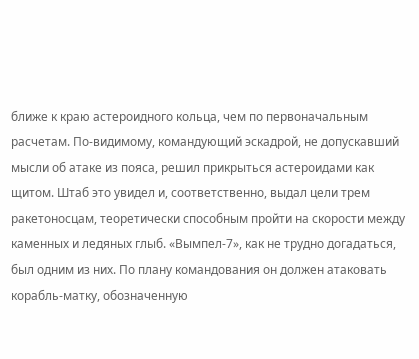ближе к краю астероидного кольца, чем по первоначальным расчетам. По-видимому, командующий эскадрой, не допускавший мысли об атаке из пояса, решил прикрыться астероидами как щитом. Штаб это увидел и, соответственно, выдал цели трем ракетоносцам, теоретически способным пройти на скорости между каменных и ледяных глыб. «Вымпел-7», как не трудно догадаться, был одним из них. По плану командования он должен атаковать корабль-матку, обозначенную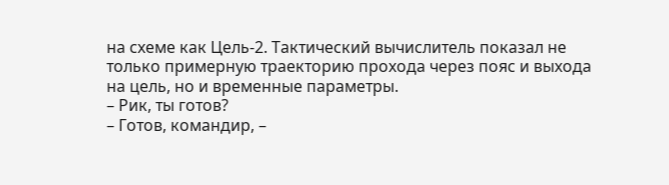на схеме как Цель-2. Тактический вычислитель показал не только примерную траекторию прохода через пояс и выхода на цель, но и временные параметры.
– Рик, ты готов?
– Готов, командир, –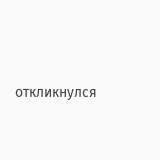откликнулся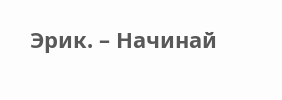Эрик. – Начинай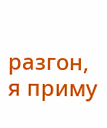разгон, я приму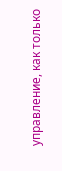управление, как только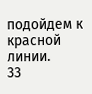подойдем к красной линии.
33